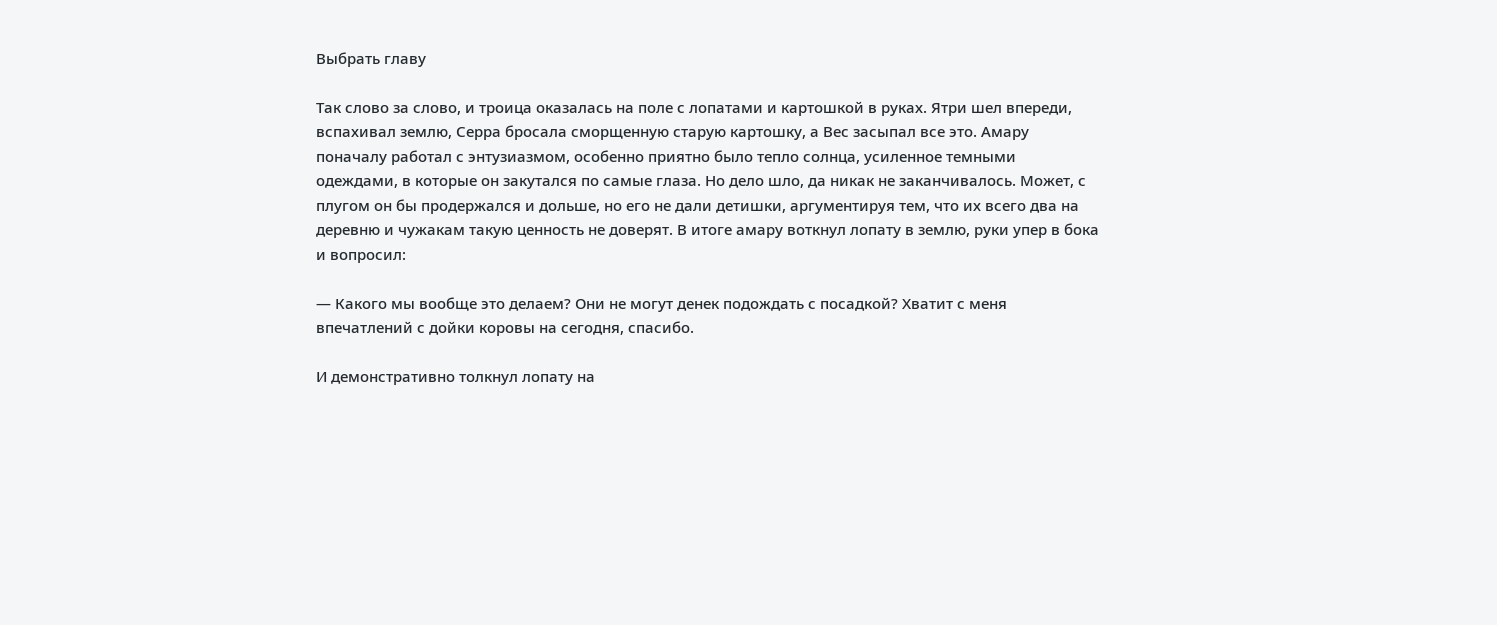Выбрать главу

Так слово за слово, и троица оказалась на поле с лопатами и картошкой в руках. Ятри шел впереди, вспахивал землю, Серра бросала сморщенную старую картошку, а Вес засыпал все это. Амару поначалу работал с энтузиазмом, особенно приятно было тепло солнца, усиленное темными одеждами, в которые он закутался по самые глаза. Но дело шло, да никак не заканчивалось. Может, с плугом он бы продержался и дольше, но его не дали детишки, аргументируя тем, что их всего два на деревню и чужакам такую ценность не доверят. В итоге амару воткнул лопату в землю, руки упер в бока и вопросил:

— Какого мы вообще это делаем? Они не могут денек подождать с посадкой? Хватит с меня впечатлений с дойки коровы на сегодня, спасибо.

И демонстративно толкнул лопату на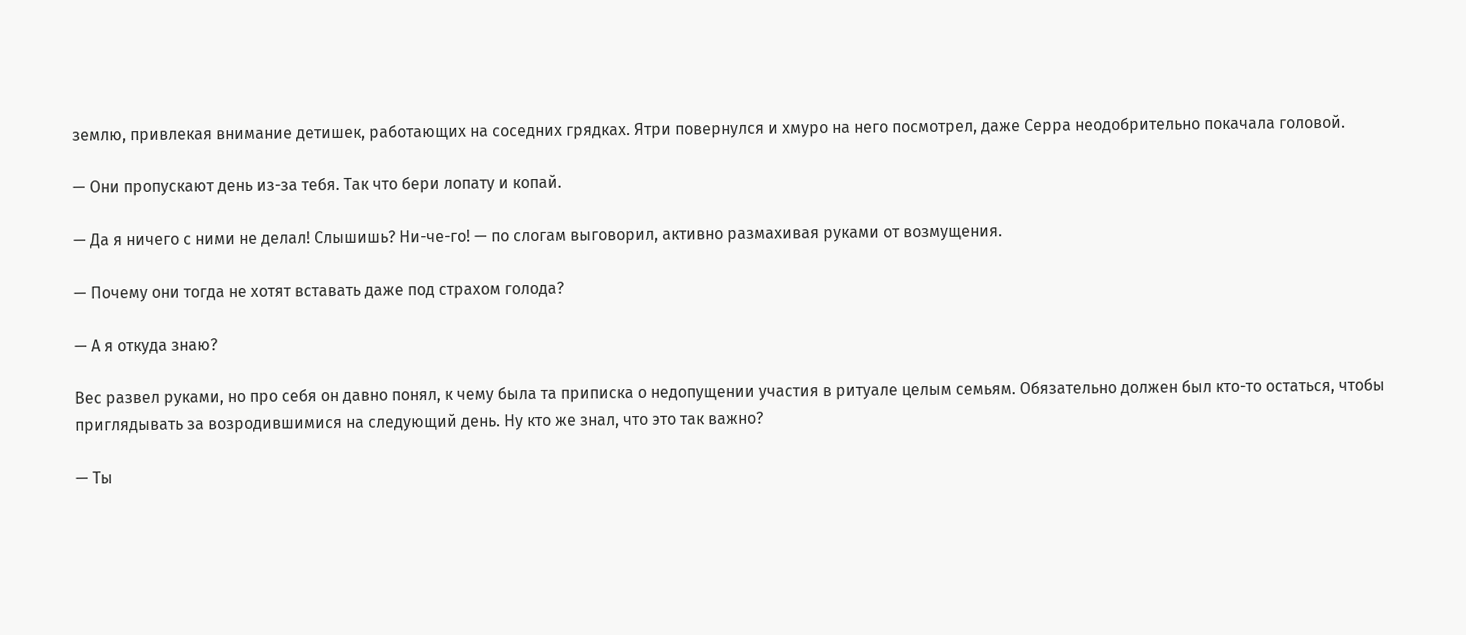землю, привлекая внимание детишек, работающих на соседних грядках. Ятри повернулся и хмуро на него посмотрел, даже Серра неодобрительно покачала головой.

— Они пропускают день из-за тебя. Так что бери лопату и копай.

— Да я ничего с ними не делал! Слышишь? Ни-че-го! — по слогам выговорил, активно размахивая руками от возмущения.

— Почему они тогда не хотят вставать даже под страхом голода?

— А я откуда знаю?

Вес развел руками, но про себя он давно понял, к чему была та приписка о недопущении участия в ритуале целым семьям. Обязательно должен был кто-то остаться, чтобы приглядывать за возродившимися на следующий день. Ну кто же знал, что это так важно?

— Ты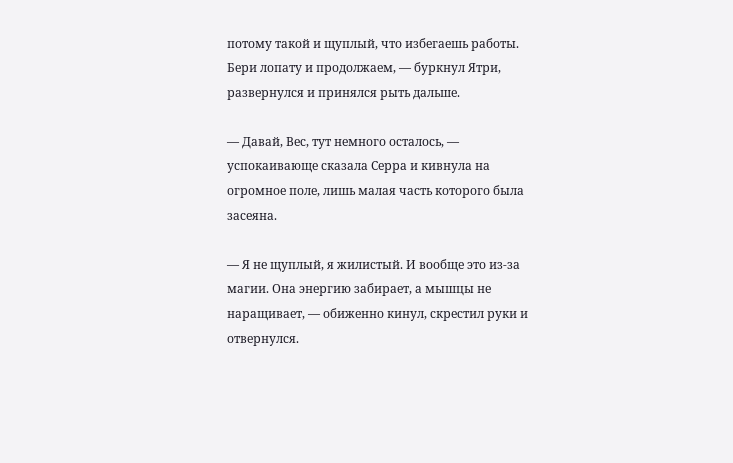потому такой и щуплый, что избегаешь работы. Бери лопату и продолжаем, — буркнул Ятри, развернулся и принялся рыть дальше.

— Давай, Вес, тут немного осталось, — успокаивающе сказала Серра и кивнула на огромное поле, лишь малая часть которого была засеяна.

— Я не щуплый, я жилистый. И вообще это из-за магии. Она энергию забирает, а мышцы не наращивает, — обиженно кинул, скрестил руки и отвернулся.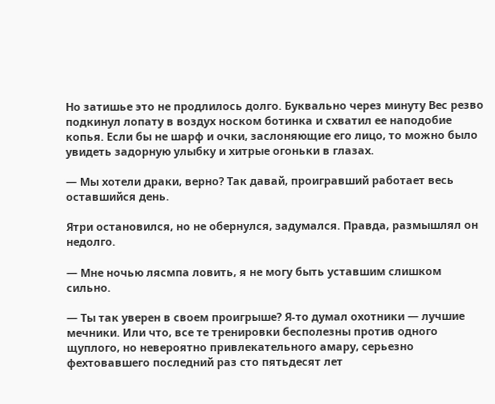Но затишье это не продлилось долго. Буквально через минуту Вес резво подкинул лопату в воздух носком ботинка и схватил ее наподобие копья. Если бы не шарф и очки, заслоняющие его лицо, то можно было увидеть задорную улыбку и хитрые огоньки в глазах.

— Мы хотели драки, верно? Так давай, проигравший работает весь оставшийся день.

Ятри остановился, но не обернулся, задумался. Правда, размышлял он недолго.

— Мне ночью лясмпа ловить, я не могу быть уставшим слишком сильно.

— Ты так уверен в своем проигрыше? Я-то думал охотники — лучшие мечники. Или что, все те тренировки бесполезны против одного щуплого, но невероятно привлекательного амару, серьезно фехтовавшего последний раз сто пятьдесят лет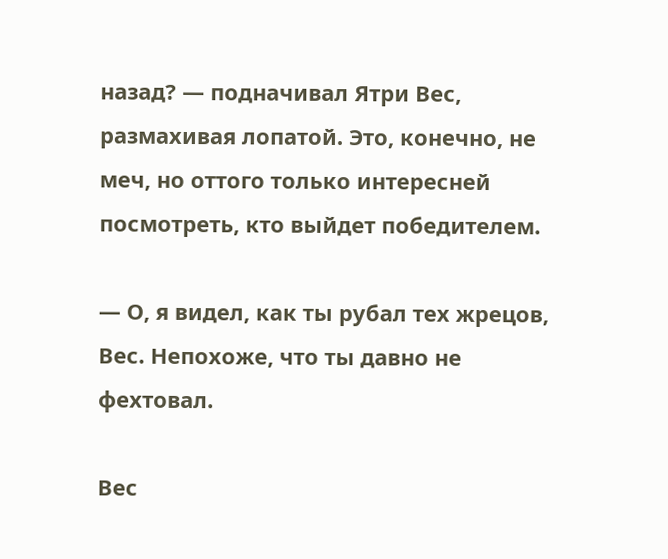назад? — подначивал Ятри Вес, размахивая лопатой. Это, конечно, не меч, но оттого только интересней посмотреть, кто выйдет победителем.

— О, я видел, как ты рубал тех жрецов, Вес. Непохоже, что ты давно не фехтовал.

Вес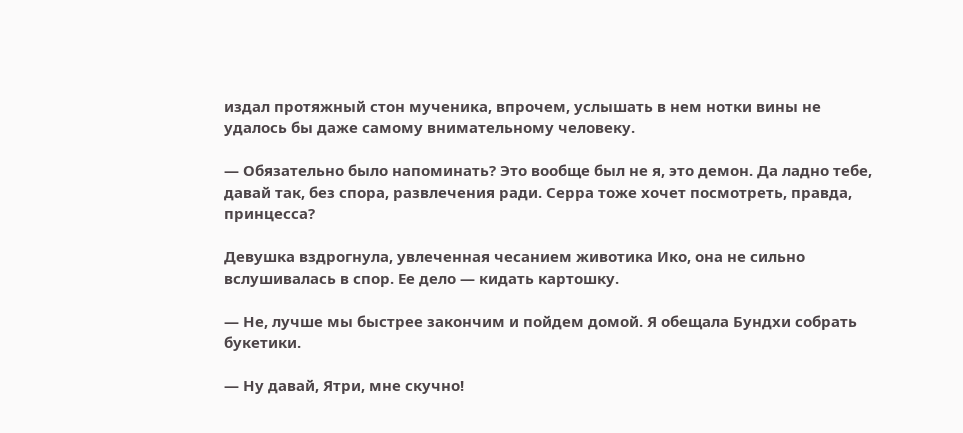издал протяжный стон мученика, впрочем, услышать в нем нотки вины не удалось бы даже самому внимательному человеку.

— Обязательно было напоминать? Это вообще был не я, это демон. Да ладно тебе, давай так, без спора, развлечения ради. Серра тоже хочет посмотреть, правда, принцесса?

Девушка вздрогнула, увлеченная чесанием животика Ико, она не сильно вслушивалась в спор. Ее дело — кидать картошку.

— Не, лучше мы быстрее закончим и пойдем домой. Я обещала Бундхи собрать букетики.

— Ну давай, Ятри, мне скучно!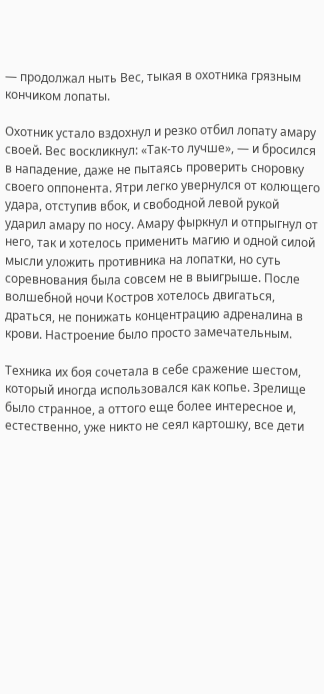— продолжал ныть Вес, тыкая в охотника грязным кончиком лопаты.

Охотник устало вздохнул и резко отбил лопату амару своей. Вес воскликнул: «Так-то лучше», — и бросился в нападение, даже не пытаясь проверить сноровку своего оппонента. Ятри легко увернулся от колющего удара, отступив вбок, и свободной левой рукой ударил амару по носу. Амару фыркнул и отпрыгнул от него, так и хотелось применить магию и одной силой мысли уложить противника на лопатки, но суть соревнования была совсем не в выигрыше. После волшебной ночи Костров хотелось двигаться, драться, не понижать концентрацию адреналина в крови. Настроение было просто замечательным.

Техника их боя сочетала в себе сражение шестом, который иногда использовался как копье. Зрелище было странное, а оттого еще более интересное и, естественно, уже никто не сеял картошку, все дети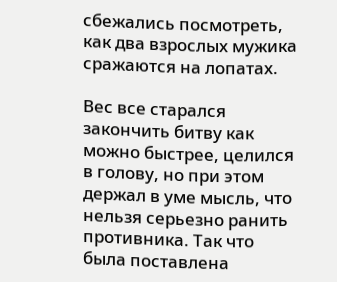сбежались посмотреть, как два взрослых мужика сражаются на лопатах.

Вес все старался закончить битву как можно быстрее, целился в голову, но при этом держал в уме мысль, что нельзя серьезно ранить противника. Так что была поставлена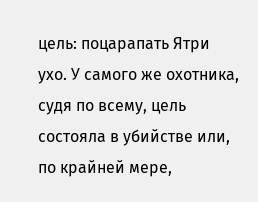цель: поцарапать Ятри ухо. У самого же охотника, судя по всему, цель состояла в убийстве или, по крайней мере,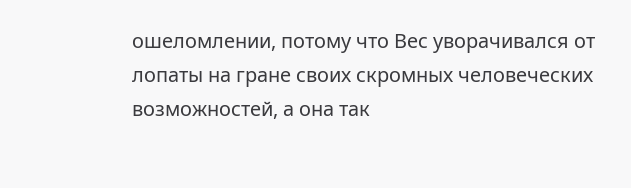ошеломлении, потому что Вес уворачивался от лопаты на гране своих скромных человеческих возможностей, а она так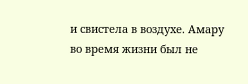и свистела в воздухе. Амару во время жизни был не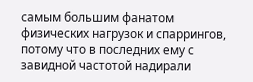самым большим фанатом физических нагрузок и спаррингов, потому что в последних ему с завидной частотой надирали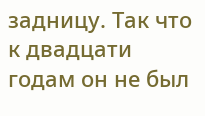задницу. Так что к двадцати годам он не был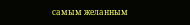самым желанным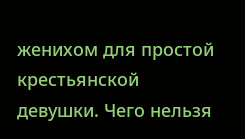женихом для простой крестьянской девушки. Чего нельзя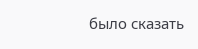было сказать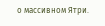о массивном Ятри.